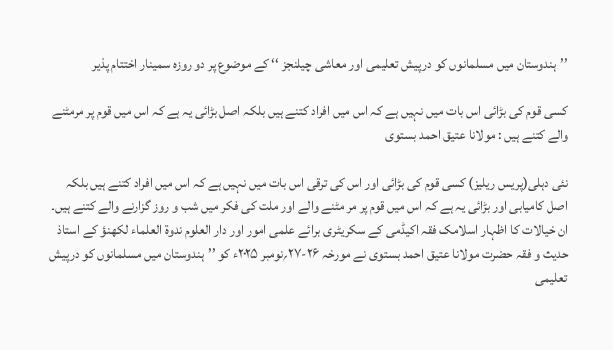’’ہندوستان میں مسلمانوں کو درپیش تعلیمی اور معاشی چیلنجز ‘‘ کے موضوع پر دو روزہ سمینار اختتام پذیر

کسی قوم کی بڑائی اس بات میں نہیں ہے کہ اس میں افراد کتنے ہیں بلکہ اصل بڑائی یہ ہے کہ اس میں قوم پر مرمٹنے والے کتنے ہیں : مولانا عتیق احمد بستوی

نئی دہلی(پریس ریلیز) کسی قوم کی بڑائی اور اس کی ترقی اس بات میں نہیں ہے کہ اس میں افراد کتنے ہیں بلکہ اصل کامیابی اور بڑائی یہ ہے کہ اس میں قوم پر مر مٹنے والے اور ملت کی فکر میں شب و روز گزارنے والے کتنے ہیں۔ ان خیالات کا اظہار اسلامک فقہ اکیڈمی کے سکریٹری برائے علمی امور اور دار العلوم ندوۃ العلماء لکھنؤ کے استاذ حدیث و فقہ حضرت مولانا عتیق احمد بستوی نے مورخہ ۲۶-۲۷؍نومبر ۲۰۲۵ء کو ’’ہندوستان میں مسلمانوں کو درپیش تعلیمی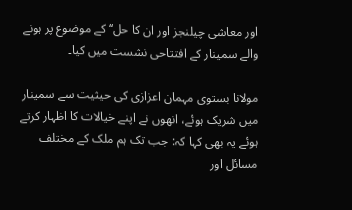اور معاشی چیلنجز اور ان کا حل‘‘ کے موضوع پر ہونے والے سمینار کے افتتاحی نشست میں کیا۔

مولانا بستوی مہمان اعزازی کی حیثیت سے سمینار میں شریک ہوئے، انھوں نے اپنے خیالات کا اظہار کرتے ہوئے یہ بھی کہا کہ: جب تک ہم ملک کے مختلف مسائل اور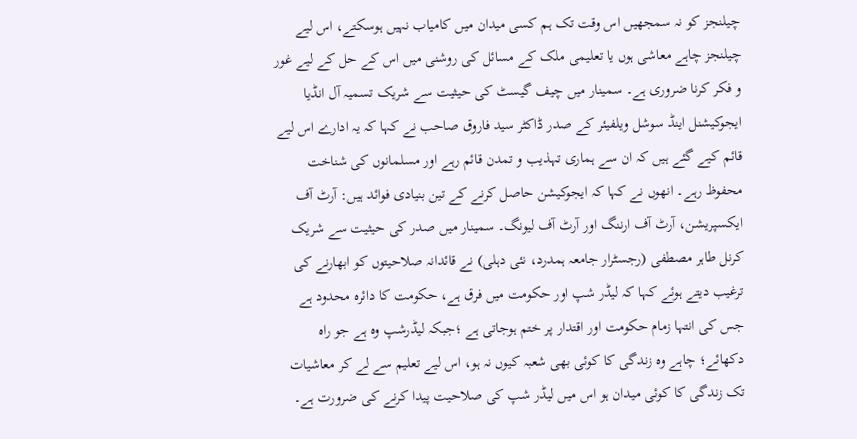چیلنجز کو نہ سمجھیں اس وقت تک ہم کسی میدان میں کامیاب نہیں ہوسکتے، اس لیے چیلنجز چاہے معاشی ہوں یا تعلیمی ملک کے مسائل کی روشنی میں اس کے حل کے لیے غور و فکر کرنا ضروری ہے۔ سمینار میں چیف گیسٹ کی حیثیت سے شریک تسمیہ آل انڈیا ایجوکیشنل اینڈ سوشل ویلفیئر کے صدر ڈاکٹر سید فاروق صاحب نے کہا کہ یہ ادارے اس لیے قائم کیے گئے ہیں کہ ان سے ہماری تہذیب و تمدن قائم رہے اور مسلمانوں کی شناخت محفوظ رہے۔ انھوں نے کہا کہ ایجوکیشن حاصل کرنے کے تین بنیادی فوائد ہیں: آرٹ آف ایکسپریشن، آرٹ آف ارننگ اور آرٹ آف لیونگ۔ سمینار میں صدر کی حیثیت سے شریک کرنل طاہر مصطفی (رجسٹرار جامعہ ہمدرد، نئی دہلی) نے قائدانہ صلاحیتوں کو ابھارنے کی ترغیب دیتے ہوئے کہا کہ لیڈر شپ اور حکومت میں فرق ہے، حکومت کا دائرہ محدود ہے جس کی انتہا زمام حکومت اور اقتدار پر ختم ہوجاتی ہے ؛جبکہ لیڈرشپ وہ ہے جو راہ دکھائے؛ چاہے وہ زندگی کا کوئی بھی شعبہ کیوں نہ ہو، اس لیے تعلیم سے لے کر معاشیات تک زندگی کا کوئی میدان ہو اس میں لیڈر شپ کی صلاحیت پیدا کرنے کی ضرورت ہے۔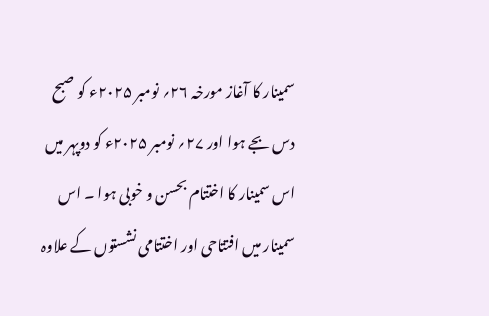سمینار کا آغاز مورخہ ۲۶؍ نومبر ۲۰۲۵ء کو صبح دس بجے ہوا اور ۲۷؍ نومبر ۲۰۲۵ء کو دوپہر میں اس سمینار کا اختتام بحسن و خوبی ہوا ۔ اس سمینار میں افتتاحی اور اختتامی نشستوں کے علاوہ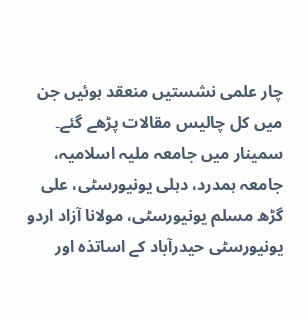چار علمی نشستیں منعقد ہوئیں جن میں کل چالیس مقالات پڑھے گئے۔ سمینار میں جامعہ ملیہ اسلامیہ، جامعہ ہمدرد، دہلی یونیورسٹی، علی گڑھ مسلم یونیورسٹی، مولانا آزاد اردو یونیورسٹی حیدرآباد کے اساتذہ اور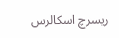ریسرچ اسکالرس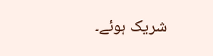شریک ہوئے۔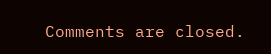Comments are closed.